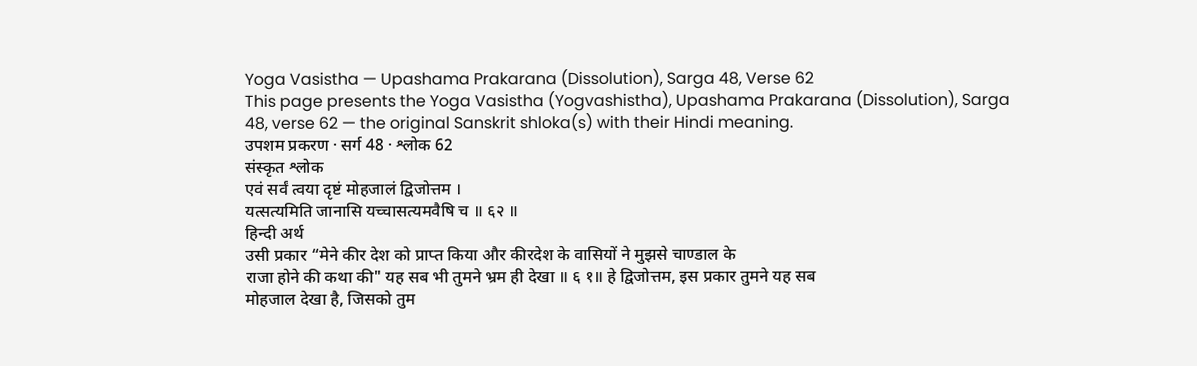Yoga Vasistha — Upashama Prakarana (Dissolution), Sarga 48, Verse 62
This page presents the Yoga Vasistha (Yogvashistha), Upashama Prakarana (Dissolution), Sarga 48, verse 62 — the original Sanskrit shloka(s) with their Hindi meaning.
उपशम प्रकरण · सर्ग 48 · श्लोक 62
संस्कृत श्लोक
एवं सर्वं त्वया दृष्टं मोहजालं द्विजोत्तम ।
यत्सत्यमिति जानासि यच्चासत्यमवैषि च ॥ ६२ ॥
हिन्दी अर्थ
उसी प्रकार “मेने कीर देश को प्राप्त किया और कीरदेश के वासियों ने मुझसे चाण्डाल के
राजा होने की कथा की" यह सब भी तुमने भ्रम ही देखा ॥ ६ १॥ हे द्विजोत्तम, इस प्रकार तुमने यह सब
मोहजाल देखा है, जिसको तुम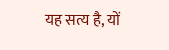यह सत्य है, यों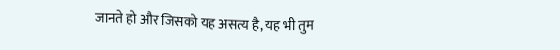जानते हो और जिसको यह असत्य है, यह भी तुम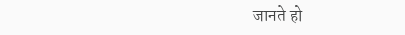जानते हो